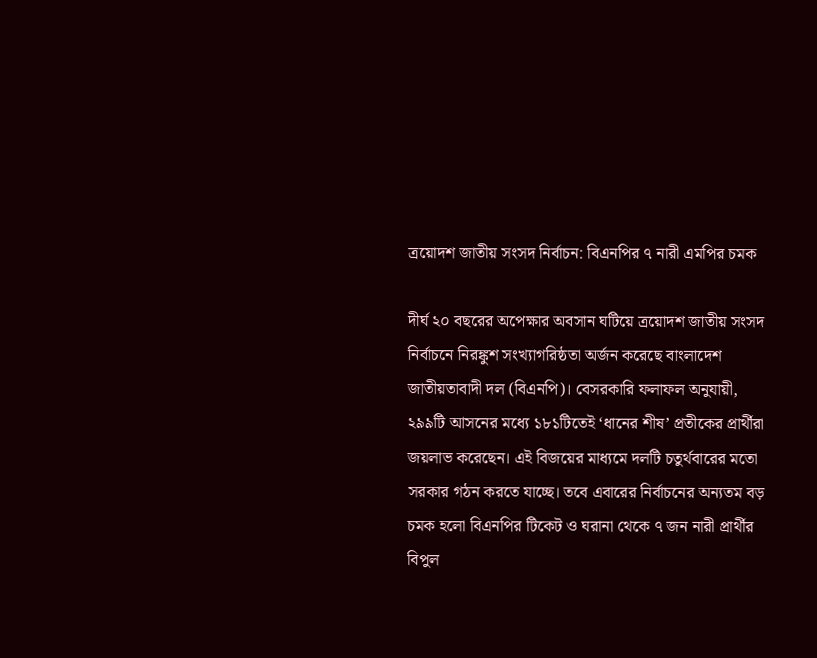ত্রয়োদশ জাতীয় সংসদ নির্বাচন: বিএনপির ৭ নারী এমপির চমক

দীর্ঘ ২০ বছরের অপেক্ষার অবসান ঘটিয়ে ত্রয়োদশ জাতীয় সংসদ নির্বাচনে নিরঙ্কুশ সংখ্যাগরিষ্ঠতা অর্জন করেছে বাংলাদেশ জাতীয়তাবাদী দল (বিএনপি)। বেসরকারি ফলাফল অনুযায়ী, ২৯৯টি আসনের মধ্যে ১৮১টিতেই ‘ধানের শীষ’ প্রতীকের প্রার্থীরা জয়লাভ করেছেন। এই বিজয়ের মাধ্যমে দলটি চতুর্থবারের মতো সরকার গঠন করতে যাচ্ছে। তবে এবারের নির্বাচনের অন্যতম বড় চমক হলো বিএনপির টিকেট ও ঘরানা থেকে ৭ জন নারী প্রার্থীর বিপুল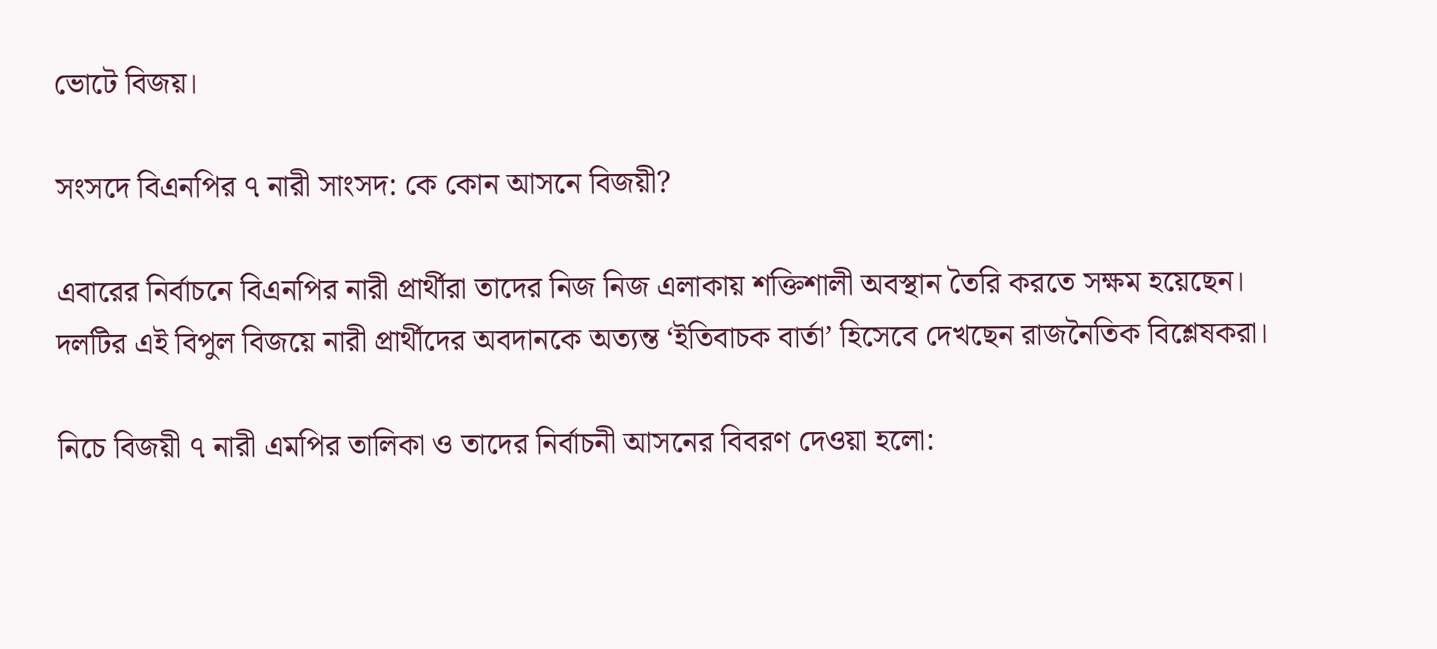ভোটে বিজয়।

সংসদে বিএনপির ৭ নারী সাংসদ: কে কোন আসনে বিজয়ী?

এবারের নির্বাচনে বিএনপির নারী প্রার্থীরা তাদের নিজ নিজ এলাকায় শক্তিশালী অবস্থান তৈরি করতে সক্ষম হয়েছেন। দলটির এই বিপুল বিজয়ে নারী প্রার্থীদের অবদানকে অত্যন্ত ‘ইতিবাচক বার্তা’ হিসেবে দেখছেন রাজনৈতিক বিশ্লেষকরা।

নিচে বিজয়ী ৭ নারী এমপির তালিকা ও তাদের নির্বাচনী আসনের বিবরণ দেওয়া হলো: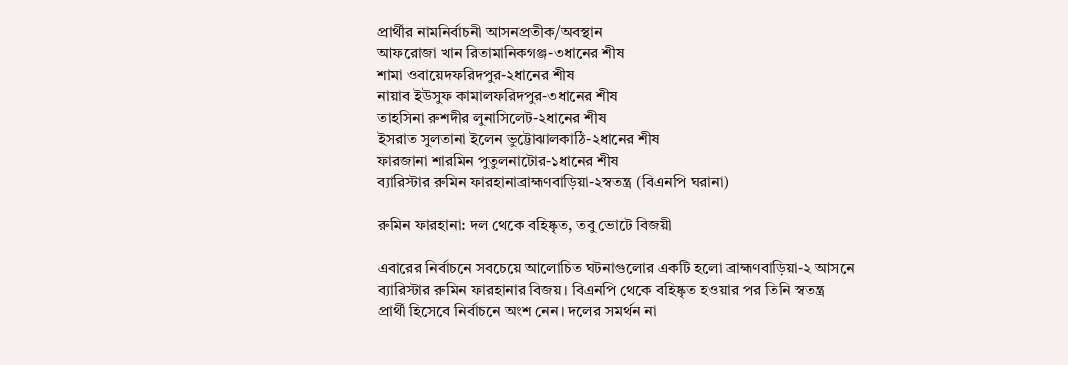প্রার্থীর নামনির্বাচনী আসনপ্রতীক/অবস্থান
আফরোজা খান রিতামানিকগঞ্জ-৩ধানের শীষ
শামা ওবায়েদফরিদপুর-২ধানের শীষ
নায়াব ইউসুফ কামালফরিদপুর-৩ধানের শীষ
তাহসিনা রুশদীর লুনাসিলেট-২ধানের শীষ
ইসরাত সুলতানা ইলেন ভুট্টোঝালকাঠি-২ধানের শীষ
ফারজানা শারমিন পুতুলনাটোর-১ধানের শীষ
ব্যারিস্টার রুমিন ফারহানাব্রাহ্মণবাড়িয়া-২স্বতন্ত্র (বিএনপি ঘরানা)

রুমিন ফারহানা: দল থেকে বহিষ্কৃত, তবু ভোটে বিজয়ী

এবারের নির্বাচনে সবচেয়ে আলোচিত ঘটনাগুলোর একটি হলো ব্রাহ্মণবাড়িয়া-২ আসনে ব্যারিস্টার রুমিন ফারহানার বিজয়। বিএনপি থেকে বহিষ্কৃত হওয়ার পর তিনি স্বতন্ত্র প্রার্থী হিসেবে নির্বাচনে অংশ নেন। দলের সমর্থন না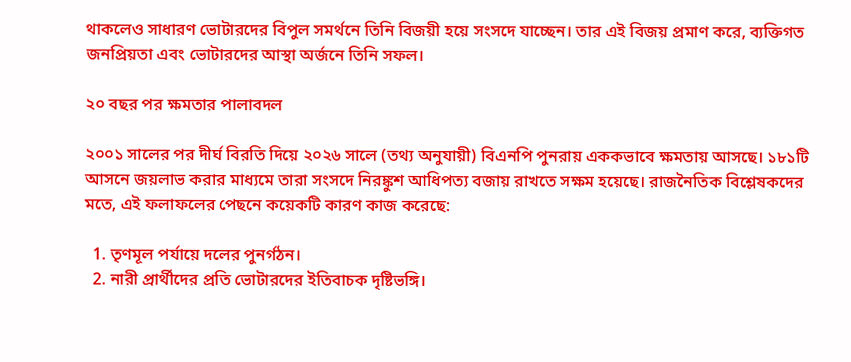থাকলেও সাধারণ ভোটারদের বিপুল সমর্থনে তিনি বিজয়ী হয়ে সংসদে যাচ্ছেন। তার এই বিজয় প্রমাণ করে, ব্যক্তিগত জনপ্রিয়তা এবং ভোটারদের আস্থা অর্জনে তিনি সফল।

২০ বছর পর ক্ষমতার পালাবদল

২০০১ সালের পর দীর্ঘ বিরতি দিয়ে ২০২৬ সালে (তথ্য অনুযায়ী) বিএনপি পুনরায় এককভাবে ক্ষমতায় আসছে। ১৮১টি আসনে জয়লাভ করার মাধ্যমে তারা সংসদে নিরঙ্কুশ আধিপত্য বজায় রাখতে সক্ষম হয়েছে। রাজনৈতিক বিশ্লেষকদের মতে, এই ফলাফলের পেছনে কয়েকটি কারণ কাজ করেছে:

  1. তৃণমূল পর্যায়ে দলের পুনর্গঠন।
  2. নারী প্রার্থীদের প্রতি ভোটারদের ইতিবাচক দৃষ্টিভঙ্গি।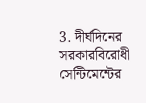3. দীর্ঘদিনের সরকারবিরোধী সেন্টিমেন্টের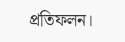প্রতিফলন।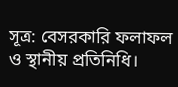সূত্র: বেসরকারি ফলাফল ও স্থানীয় প্রতিনিধি।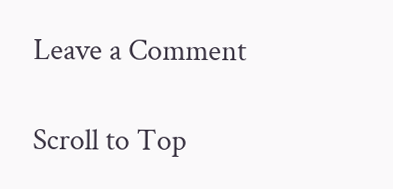Leave a Comment

Scroll to Top